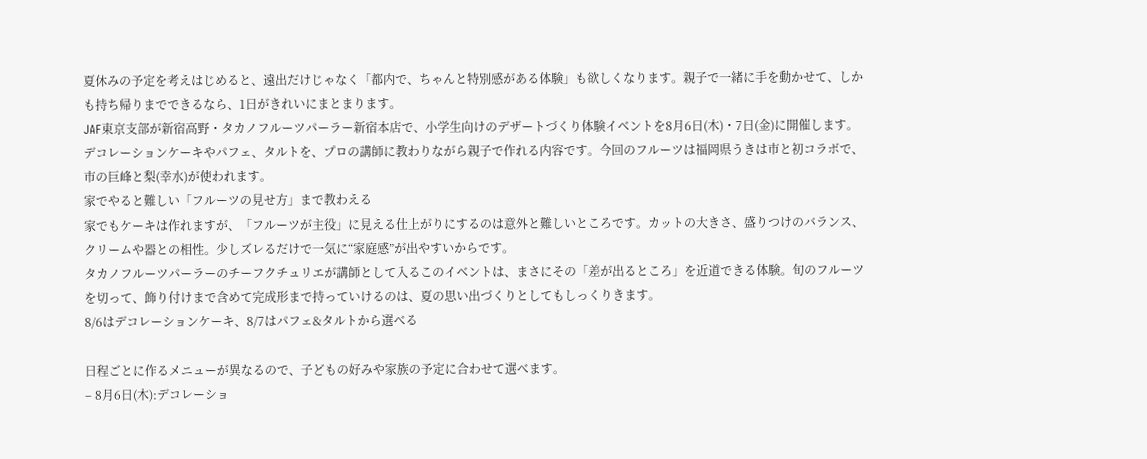夏休みの予定を考えはじめると、遠出だけじゃなく「都内で、ちゃんと特別感がある体験」も欲しくなります。親子で一緒に手を動かせて、しかも持ち帰りまでできるなら、1日がきれいにまとまります。
JAF東京支部が新宿高野・タカノフルーツパーラー新宿本店で、小学生向けのデザートづくり体験イベントを8月6日(木)・7日(金)に開催します。デコレーションケーキやパフェ、タルトを、プロの講師に教わりながら親子で作れる内容です。今回のフルーツは福岡県うきは市と初コラボで、市の巨峰と梨(幸水)が使われます。
家でやると難しい「フルーツの見せ方」まで教わえる
家でもケーキは作れますが、「フルーツが主役」に見える仕上がりにするのは意外と難しいところです。カットの大きさ、盛りつけのバランス、クリームや器との相性。少しズレるだけで一気に“家庭感”が出やすいからです。
タカノフルーツパーラーのチーフクチュリエが講師として入るこのイベントは、まさにその「差が出るところ」を近道できる体験。旬のフルーツを切って、飾り付けまで含めて完成形まで持っていけるのは、夏の思い出づくりとしてもしっくりきます。
8/6はデコレーションケーキ、8/7はパフェ&タルトから選べる

日程ごとに作るメニューが異なるので、子どもの好みや家族の予定に合わせて選べます。
– 8月6日(木):デコレーショ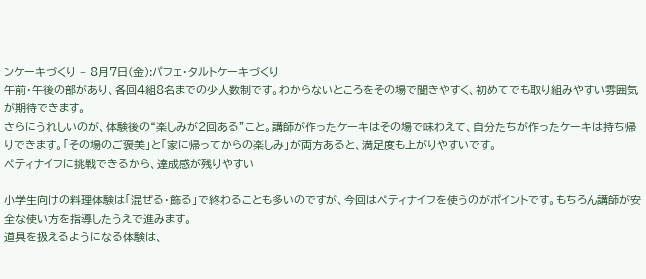ンケーキづくり – 8月7日(金):パフェ・タルトケーキづくり
午前・午後の部があり、各回4組8名までの少人数制です。わからないところをその場で聞きやすく、初めてでも取り組みやすい雰囲気が期待できます。
さらにうれしいのが、体験後の“楽しみが2回ある”こと。講師が作ったケーキはその場で味わえて、自分たちが作ったケーキは持ち帰りできます。「その場のご褒美」と「家に帰ってからの楽しみ」が両方あると、満足度も上がりやすいです。
ペティナイフに挑戦できるから、達成感が残りやすい

小学生向けの料理体験は「混ぜる・飾る」で終わることも多いのですが、今回はペティナイフを使うのがポイントです。もちろん講師が安全な使い方を指導したうえで進みます。
道具を扱えるようになる体験は、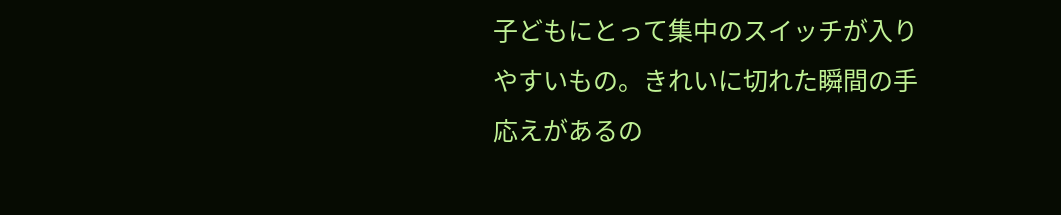子どもにとって集中のスイッチが入りやすいもの。きれいに切れた瞬間の手応えがあるの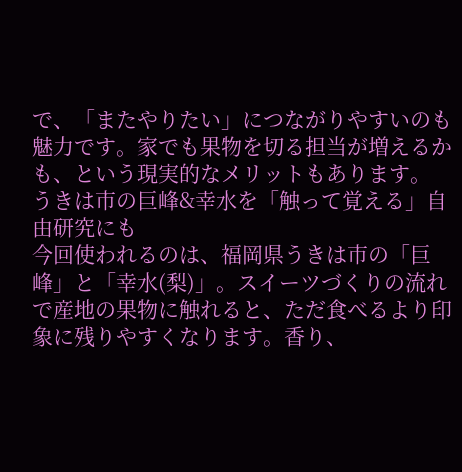で、「またやりたい」につながりやすいのも魅力です。家でも果物を切る担当が増えるかも、という現実的なメリットもあります。
うきは市の巨峰&幸水を「触って覚える」自由研究にも
今回使われるのは、福岡県うきは市の「巨峰」と「幸水(梨)」。スイーツづくりの流れで産地の果物に触れると、ただ食べるより印象に残りやすくなります。香り、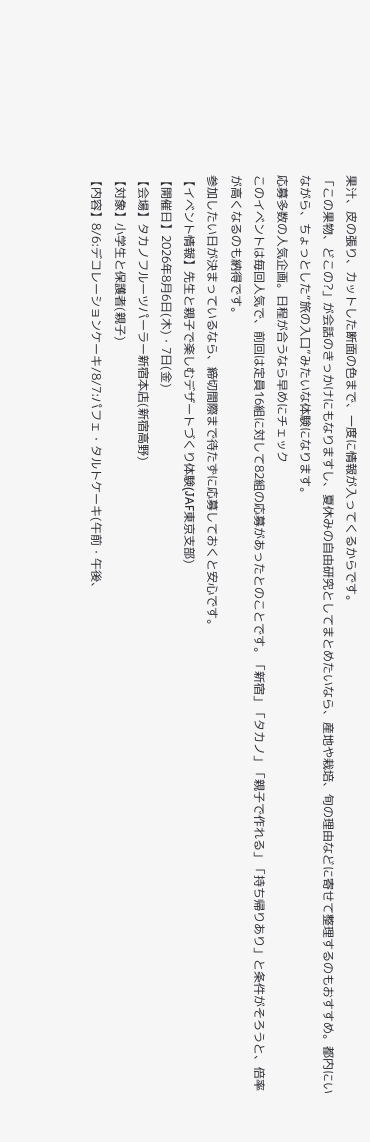果汁、皮の張り、カットした断面の色まで、一度に情報が入ってくるからです。
「この果物、どこの?」が会話のきっかけにもなりますし、夏休みの自由研究としてまとめたいなら、産地や栽培、旬の理由などに寄せて整理するのもおすすめ。都内にいながら、ちょっとした“旅の入口”みたいな体験になります。
応募多数の人気企画。日程が合うなら早めにチェック
このイベントは毎回人気で、前回は定員16組に対して82組の応募があったとのことです。「新宿」「タカノ」「親子で作れる」「持ち帰りあり」と条件がそろうと、倍率が高くなるのも納得です。
参加したい日が決まっているなら、締切間際まで待たずに応募しておくと安心です。
【イベント情報】先生と親子で楽しむデザートづくり体験(JAF東京支部)
【開催日】2026年8月6日(木)・7日(金)
【会場】タカノフルーツパーラー新宿本店(新宿高野)
【対象】小学生と保護者(親子)
【内容】8/6:デコレーションケーキ/8/7:パフェ・タルトケーキ(午前・午後、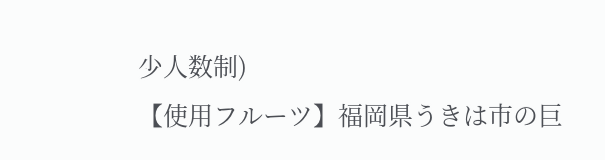少人数制)
【使用フルーツ】福岡県うきは市の巨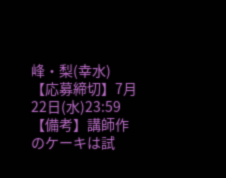峰・梨(幸水)
【応募締切】7月22日(水)23:59
【備考】講師作のケーキは試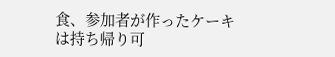食、参加者が作ったケーキは持ち帰り可